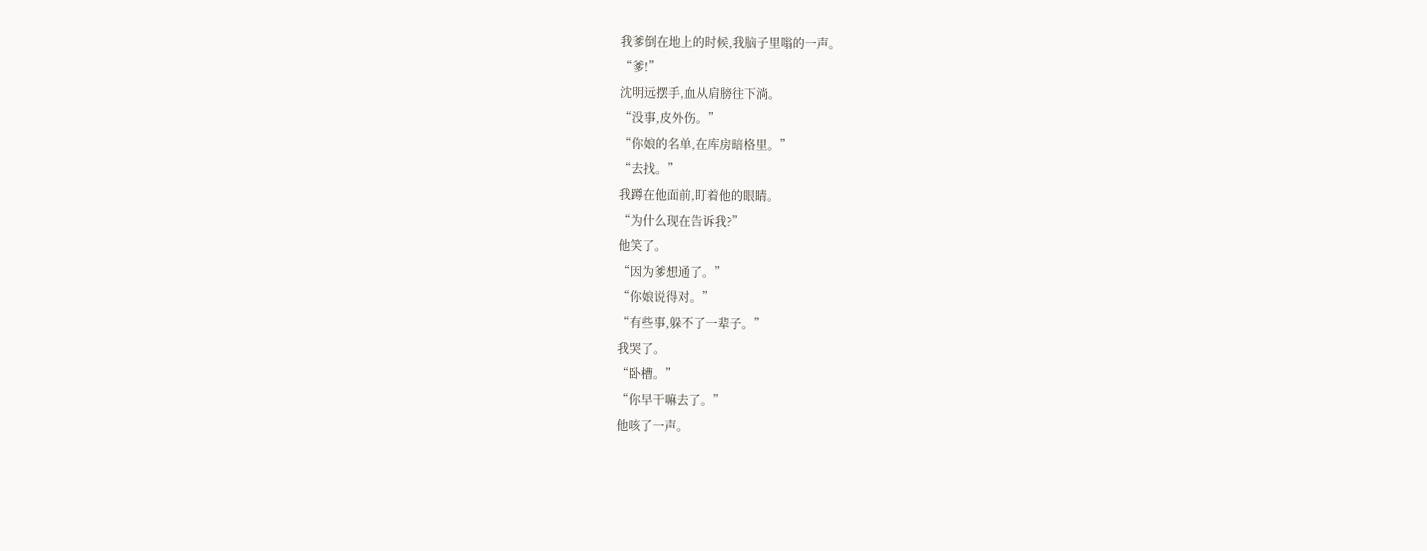我爹倒在地上的时候,我脑子里嗡的一声。
“爹!”
沈明远摆手,血从肩膀往下淌。
“没事,皮外伤。”
“你娘的名单,在库房暗格里。”
“去找。”
我蹲在他面前,盯着他的眼睛。
“为什么现在告诉我?”
他笑了。
“因为爹想通了。”
“你娘说得对。”
“有些事,躲不了一辈子。”
我哭了。
“卧槽。”
“你早干嘛去了。”
他咳了一声。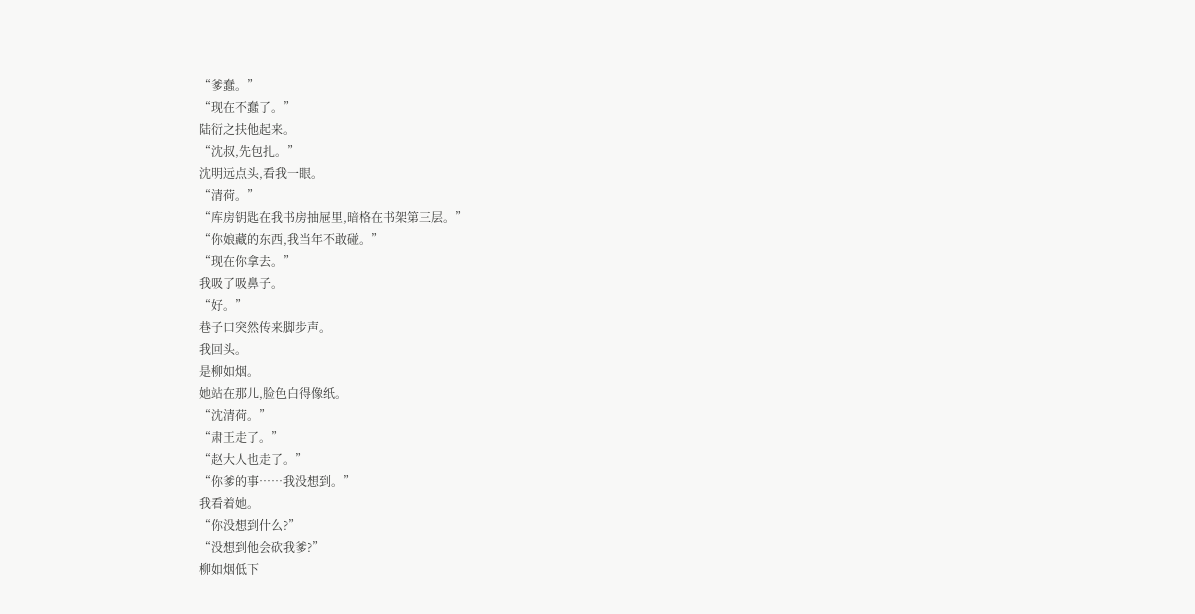“爹蠢。”
“现在不蠢了。”
陆衍之扶他起来。
“沈叔,先包扎。”
沈明远点头,看我一眼。
“清荷。”
“库房钥匙在我书房抽屉里,暗格在书架第三层。”
“你娘藏的东西,我当年不敢碰。”
“现在你拿去。”
我吸了吸鼻子。
“好。”
巷子口突然传来脚步声。
我回头。
是柳如烟。
她站在那儿,脸色白得像纸。
“沈清荷。”
“肃王走了。”
“赵大人也走了。”
“你爹的事……我没想到。”
我看着她。
“你没想到什么?”
“没想到他会砍我爹?”
柳如烟低下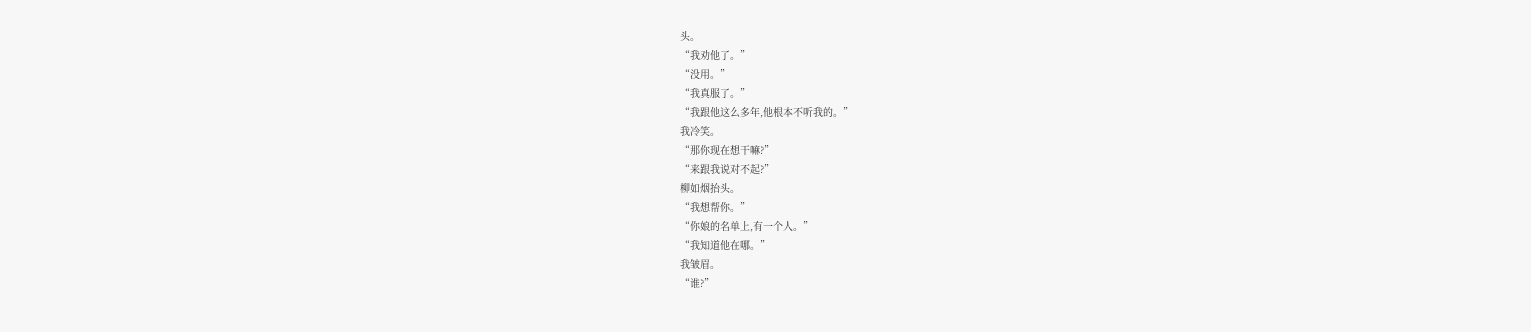头。
“我劝他了。”
“没用。”
“我真服了。”
“我跟他这么多年,他根本不听我的。”
我冷笑。
“那你现在想干嘛?”
“来跟我说对不起?”
柳如烟抬头。
“我想帮你。”
“你娘的名单上,有一个人。”
“我知道他在哪。”
我皱眉。
“谁?”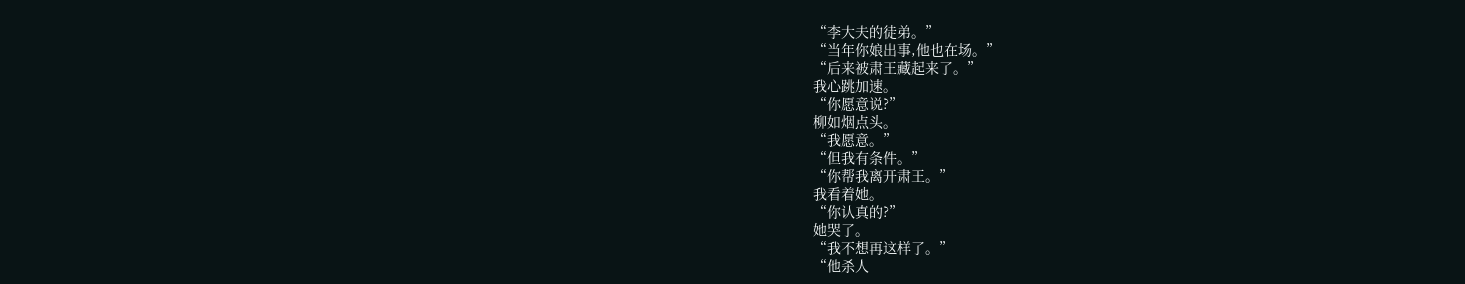“李大夫的徒弟。”
“当年你娘出事,他也在场。”
“后来被肃王藏起来了。”
我心跳加速。
“你愿意说?”
柳如烟点头。
“我愿意。”
“但我有条件。”
“你帮我离开肃王。”
我看着她。
“你认真的?”
她哭了。
“我不想再这样了。”
“他杀人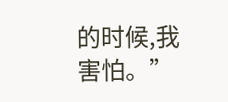的时候,我害怕。”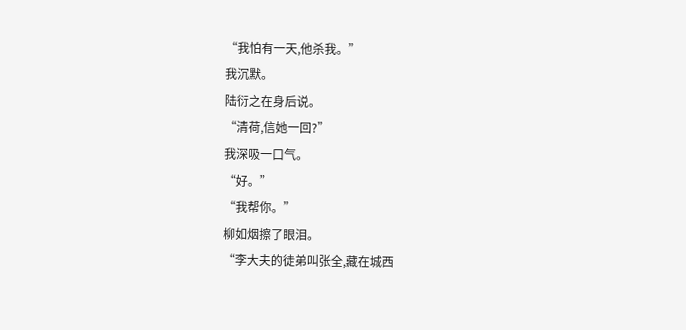“我怕有一天,他杀我。”
我沉默。
陆衍之在身后说。
“清荷,信她一回?”
我深吸一口气。
“好。”
“我帮你。”
柳如烟擦了眼泪。
“李大夫的徒弟叫张全,藏在城西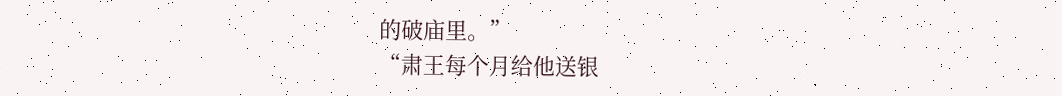的破庙里。”
“肃王每个月给他送银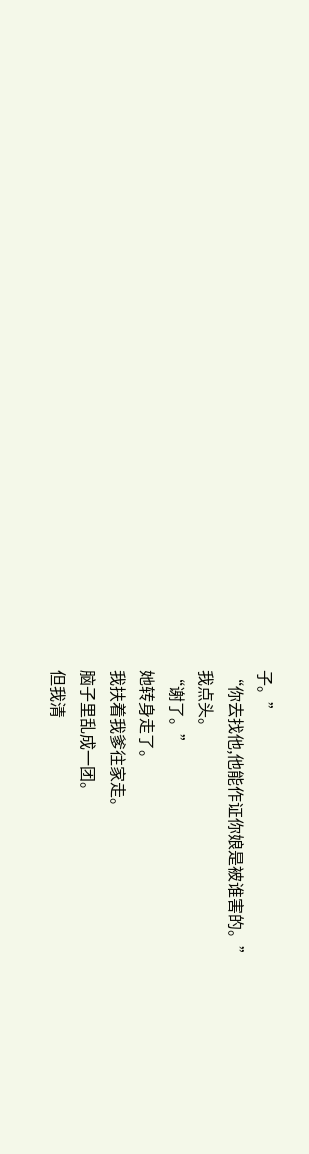子。”
“你去找他,他能作证你娘是被谁害的。”
我点头。
“谢了。”
她转身走了。
我扶着我爹往家走。
脑子里乱成一团。
但我清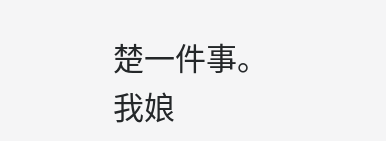楚一件事。
我娘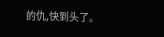的仇,快到头了。